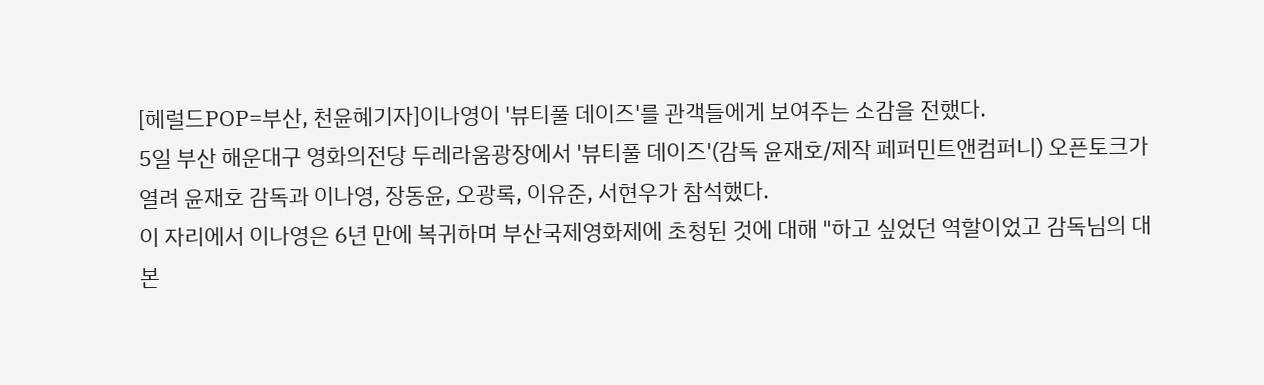[헤럴드POP=부산, 천윤혜기자]이나영이 '뷰티풀 데이즈'를 관객들에게 보여주는 소감을 전했다.
5일 부산 해운대구 영화의전당 두레라움광장에서 '뷰티풀 데이즈'(감독 윤재호/제작 페퍼민트앤컴퍼니) 오픈토크가 열려 윤재호 감독과 이나영, 장동윤, 오광록, 이유준, 서현우가 참석했다.
이 자리에서 이나영은 6년 만에 복귀하며 부산국제영화제에 초청된 것에 대해 "하고 싶었던 역할이었고 감독님의 대본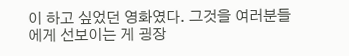이 하고 싶었던 영화였다. 그것을 여러분들에게 선보이는 게 굉장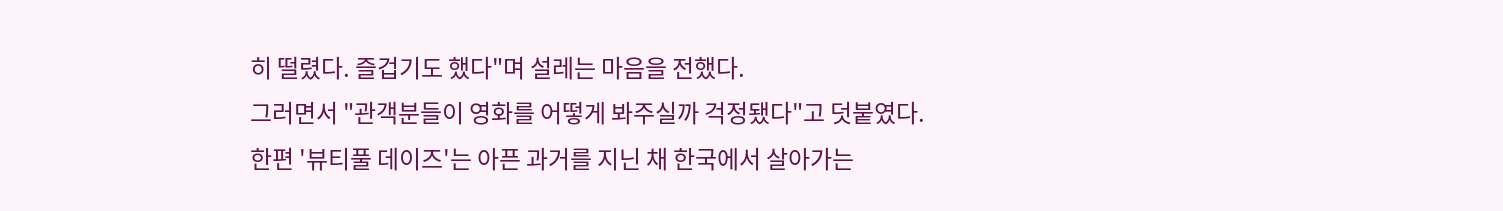히 떨렸다. 즐겁기도 했다"며 설레는 마음을 전했다.
그러면서 "관객분들이 영화를 어떻게 봐주실까 걱정됐다"고 덧붙였다.
한편 '뷰티풀 데이즈'는 아픈 과거를 지닌 채 한국에서 살아가는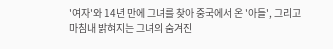'여자'와 14년 만에 그녀를 찾아 중국에서 온 '아들', 그리고 마침내 밝혀지는 그녀의 숨겨진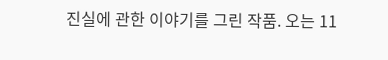진실에 관한 이야기를 그린 작품. 오는 11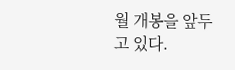월 개봉을 앞두고 있다.